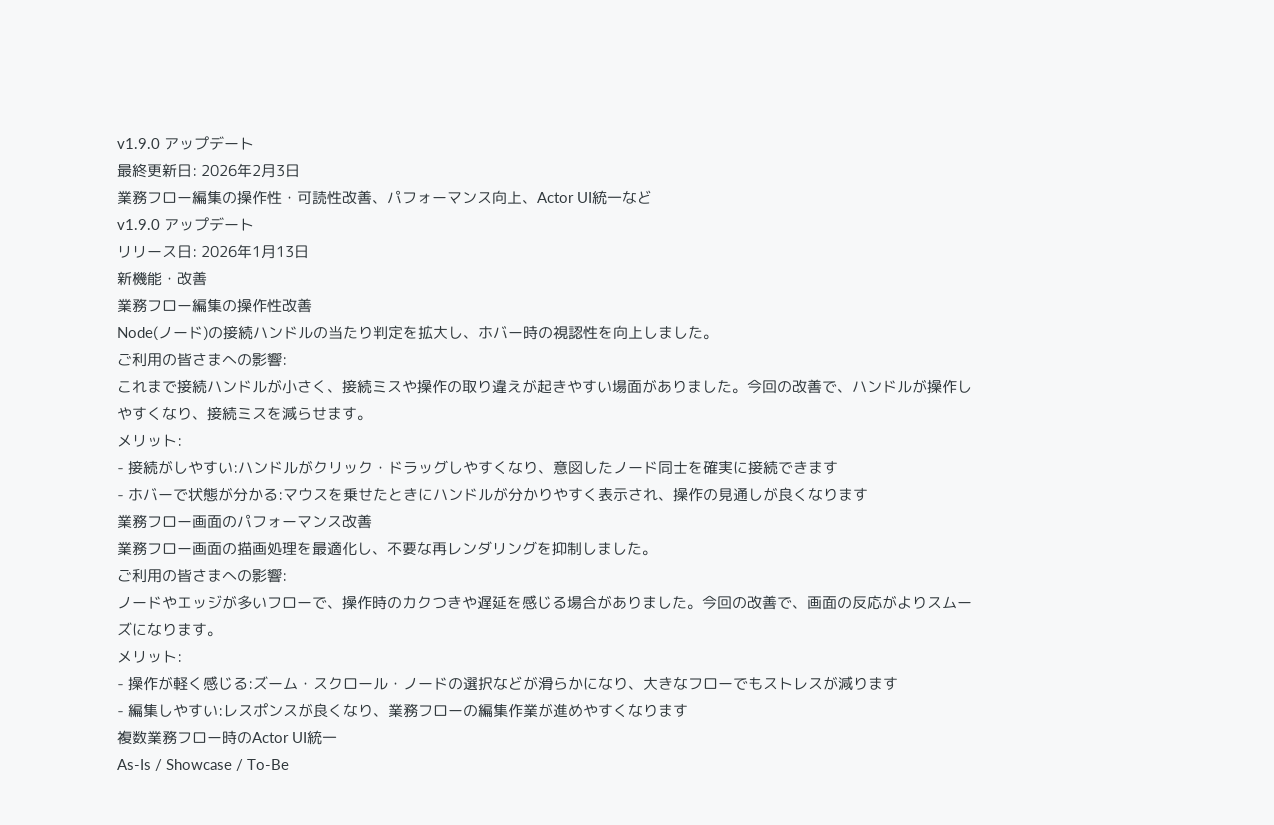v1.9.0 アップデート
最終更新日: 2026年2月3日
業務フロー編集の操作性・可読性改善、パフォーマンス向上、Actor UI統一など
v1.9.0 アップデート
リリース日: 2026年1月13日
新機能・改善
業務フロー編集の操作性改善
Node(ノード)の接続ハンドルの当たり判定を拡大し、ホバー時の視認性を向上しました。
ご利用の皆さまへの影響:
これまで接続ハンドルが小さく、接続ミスや操作の取り違えが起きやすい場面がありました。今回の改善で、ハンドルが操作しやすくなり、接続ミスを減らせます。
メリット:
- 接続がしやすい:ハンドルがクリック・ドラッグしやすくなり、意図したノード同士を確実に接続できます
- ホバーで状態が分かる:マウスを乗せたときにハンドルが分かりやすく表示され、操作の見通しが良くなります
業務フロー画面のパフォーマンス改善
業務フロー画面の描画処理を最適化し、不要な再レンダリングを抑制しました。
ご利用の皆さまへの影響:
ノードやエッジが多いフローで、操作時のカクつきや遅延を感じる場合がありました。今回の改善で、画面の反応がよりスムーズになります。
メリット:
- 操作が軽く感じる:ズーム・スクロール・ノードの選択などが滑らかになり、大きなフローでもストレスが減ります
- 編集しやすい:レスポンスが良くなり、業務フローの編集作業が進めやすくなります
複数業務フロー時のActor UI統一
As-Is / Showcase / To-Be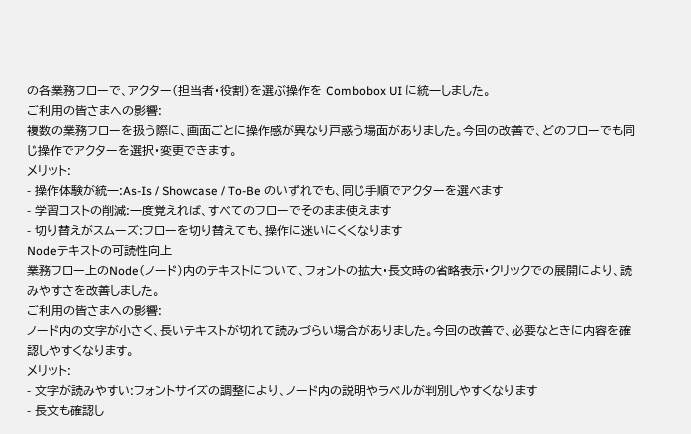の各業務フローで、アクター(担当者・役割)を選ぶ操作を Combobox UI に統一しました。
ご利用の皆さまへの影響:
複数の業務フローを扱う際に、画面ごとに操作感が異なり戸惑う場面がありました。今回の改善で、どのフローでも同じ操作でアクターを選択・変更できます。
メリット:
- 操作体験が統一:As-Is / Showcase / To-Be のいずれでも、同じ手順でアクターを選べます
- 学習コストの削減:一度覚えれば、すべてのフローでそのまま使えます
- 切り替えがスムーズ:フローを切り替えても、操作に迷いにくくなります
Nodeテキストの可読性向上
業務フロー上のNode(ノード)内のテキストについて、フォントの拡大・長文時の省略表示・クリックでの展開により、読みやすさを改善しました。
ご利用の皆さまへの影響:
ノード内の文字が小さく、長いテキストが切れて読みづらい場合がありました。今回の改善で、必要なときに内容を確認しやすくなります。
メリット:
- 文字が読みやすい:フォントサイズの調整により、ノード内の説明やラベルが判別しやすくなります
- 長文も確認し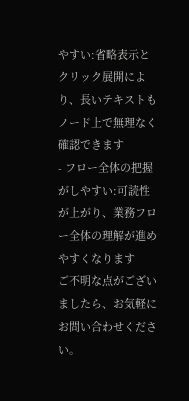やすい:省略表示とクリック展開により、長いテキストもノード上で無理なく確認できます
- フロー全体の把握がしやすい:可読性が上がり、業務フロー全体の理解が進めやすくなります
ご不明な点がございましたら、お気軽にお問い合わせください。